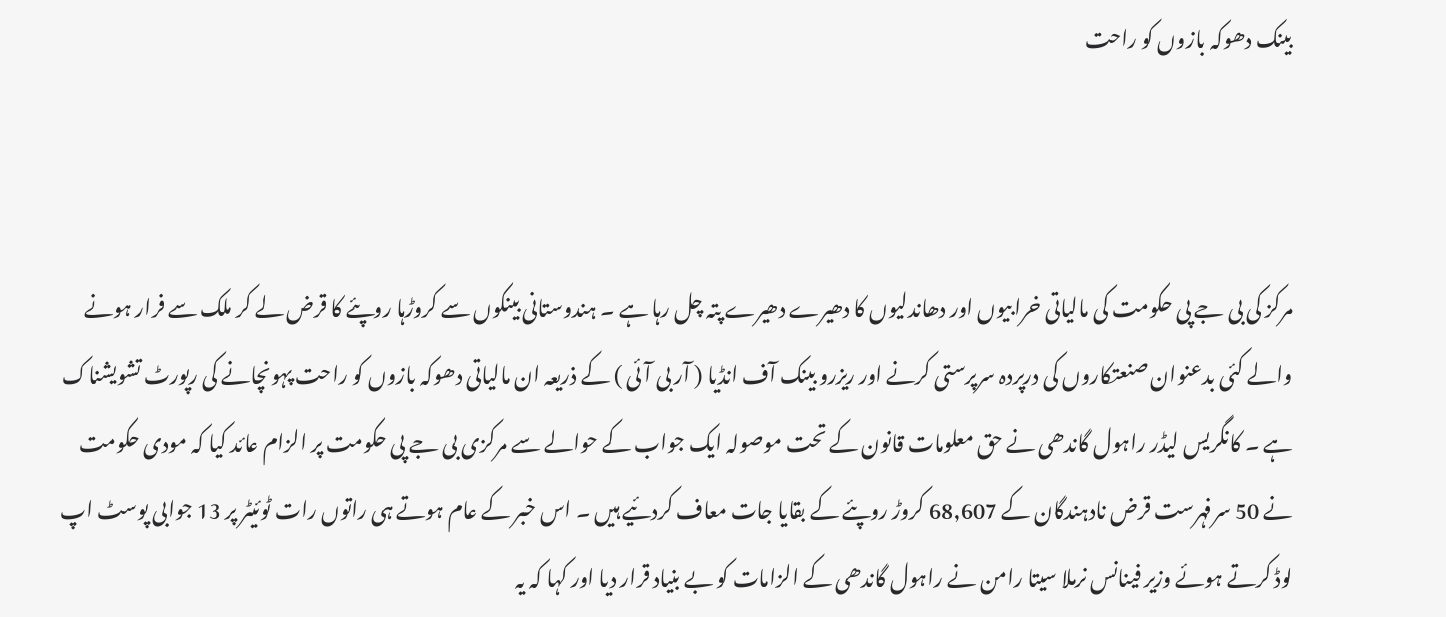بینک دھوکہ بازوں کو راحت



مرکز کی بی جے پی حکومت کی مالیاتی خرابیوں اور دھاندلیوں کا دھیرے دھیرے پتہ چل رہا ہے ۔ ہندوستانی بینکوں سے کروڑہا روپئے کا قرض لے کر ملک سے فرار ہونے والے کئی بدعنوان صنعتکاروں کی درپردہ سرپرستی کرنے اور ریزرو بینک آف انڈیا ( آر بی آئی ) کے ذریعہ ان مالیاتی دھوکہ بازوں کو راحت پہونچانے کی رپورٹ تشویشناک ہے ۔ کانگریس لیڈر راہول گاندھی نے حق معلومات قانون کے تحت موصولہ ایک جواب کے حوالے سے مرکزی بی جے پی حکومت پر الزام عائد کیا کہ مودی حکومت نے 50 سرفہرست قرض نادہندگان کے 68,607 کروڑ روپئے کے بقایا جات معاف کردئیے ہیں ۔ اس خبر کے عام ہوتے ہی راتوں رات ٹوئیٹر پر 13 جوابی پوسٹ اپ لوڈ کرتے ہوئے وزیر فینانس نرملا سیتا رامن نے راہول گاندھی کے الزامات کو بے بنیاد قرار دیا اور کہا کہ یہ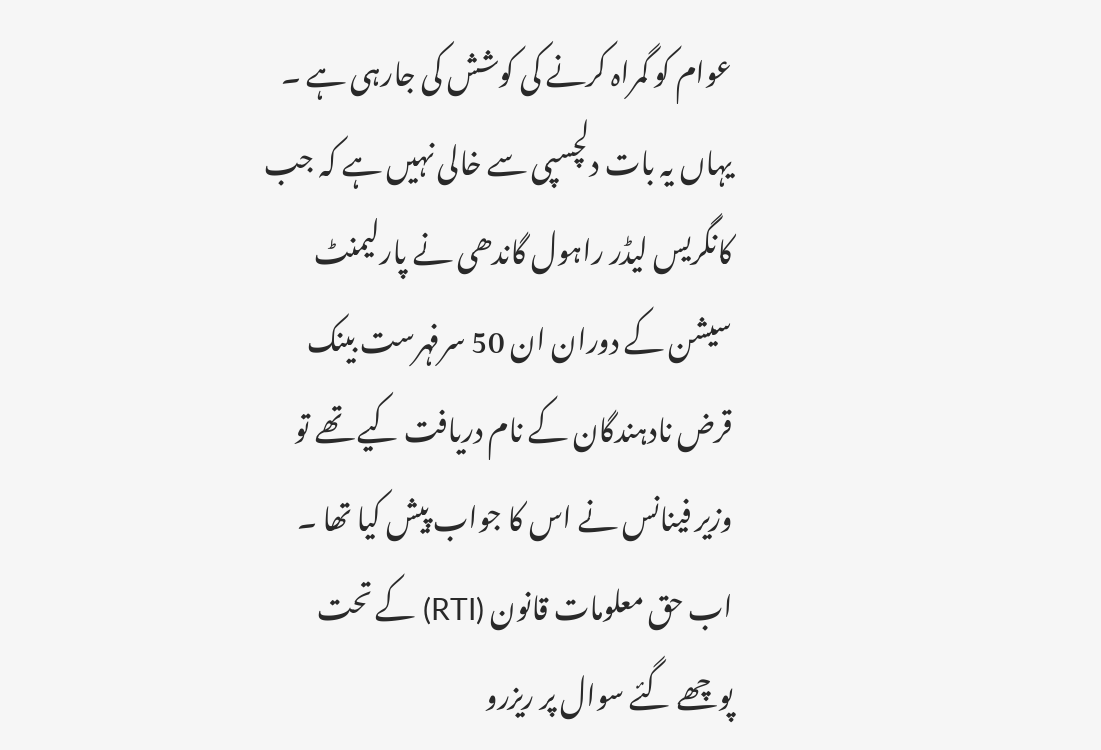عوام کو گمراہ کرنے کی کوشش کی جارہی ہے ۔ یہاں یہ بات دلچسپی سے خالی نہیں ہے کہ جب کانگریس لیڈر راہول گاندھی نے پارلیمنٹ سیشن کے دوران ان 50 سرفہرست بینک قرض نادہندگان کے نام دریافت کیے تھے تو وزیر فینانس نے اس کا جواب پیش کیا تھا ۔ اب حق معلومات قانون (RTI) کے تحت پوچھے گئے سوال پر ریزرو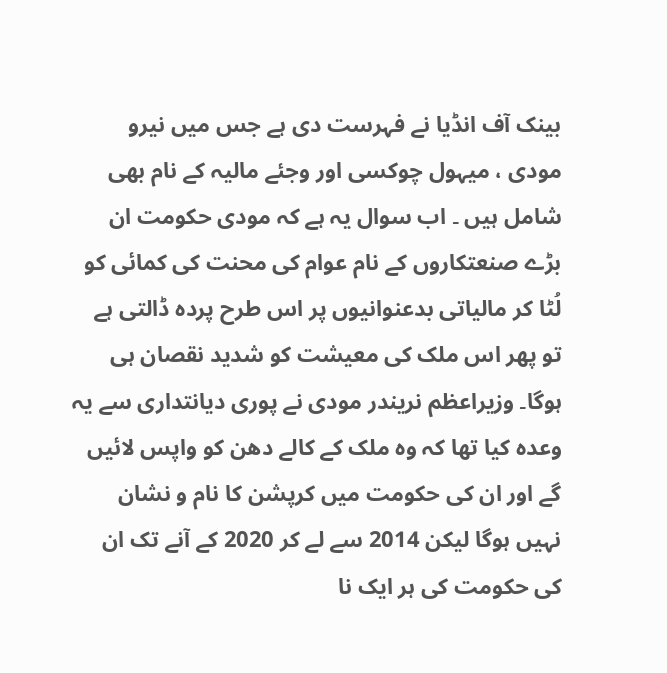بینک آف انڈیا نے فہرست دی ہے جس میں نیرو مودی ، میہول چوکسی اور وجئے مالیہ کے نام بھی شامل ہیں ۔ اب سوال یہ ہے کہ مودی حکومت ان بڑے صنعتکاروں کے نام عوام کی محنت کی کمائی کو لُٹا کر مالیاتی بدعنوانیوں پر اس طرح پردہ ڈالتی ہے تو پھر اس ملک کی معیشت کو شدید نقصان ہی ہوگا۔ وزیراعظم نریندر مودی نے پوری دیانتداری سے یہ وعدہ کیا تھا کہ وہ ملک کے کالے دھن کو واپس لائیں گے اور ان کی حکومت میں کرپشن کا نام و نشان نہیں ہوگا لیکن 2014 سے لے کر 2020 کے آنے تک ان کی حکومت کی ہر ایک نا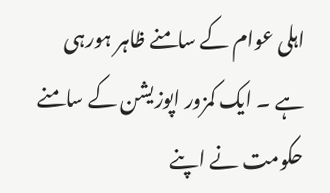اہلی عوام کے سامنے ظاہر ہورہی ہے ۔ ایک کمزور اپوزیشن کے سامنے حکومت نے اپنے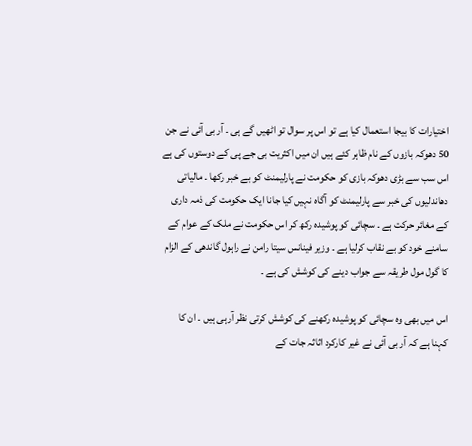اختیارات کا بیجا استعمال کیا ہے تو اس پر سوال تو اٹھیں گے ہی ۔ آر بی آئی نے جن 50 دھوکہ بازوں کے نام ظاہر کئے ہیں ان میں اکثریت بی جے پی کے دوستوں کی ہے اس سب سے بڑی دھوکہ بازی کو حکومت نے پارلیمنٹ کو بے خبر رکھا ۔ مالیاتی دھاندلیوں کی خبر سے پارلیمنٹ کو آگاہ نہیں کیا جانا ایک حکومت کی ذمہ داری کے مغائر حرکت ہے ۔ سچائی کو پوشیدہ رکھ کر اس حکومت نے ملک کے عوام کے سامنے خود کو بے نقاب کرلیا ہے ۔ وزیر فینانس سیتا رامن نے راہول گاندھی کے الزام کا گول مول طریقہ سے جواب دینے کی کوشش کی ہے ۔

اس میں بھی وہ سچائی کو پوشیدہ رکھنے کی کوشش کرتی نظر آرہی ہیں ۔ ان کا کہنا ہے کہ آر بی آئی نے غیر کارکرد اثاثہ جات کے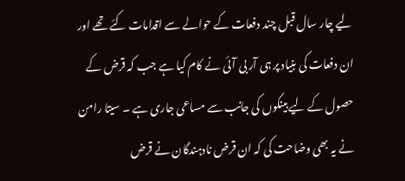لیے چار سال قبل چند دفعات کے حوالے سے اقدامات کئے تھے اور ان دفعات کی بنیاد پر ہی آر بی آئی نے کام کیا ہے جب کہ قرض کے حصول کے لیے بینکوں کی جانب سے مساعی جاری ہے ۔ سیتا رامن نے یہ بھی وضاحت کی کہ ان قرض نادہندگان نے قرض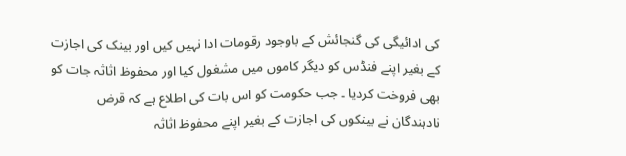کی ادائیگی کی گنجائش کے باوجود رقومات ادا نہیں کیں اور بینک کی اجازت کے بغیر اپنے فنڈس کو دیگر کاموں میں مشغول کیا اور محفوظ اثاثہ جات کو بھی فروخت کردیا ۔ جب حکومت کو اس بات کی اطلاع ہے کہ قرض نادہندگان نے بینکوں کی اجازت کے بغیر اپنے محفوظ اثاثہ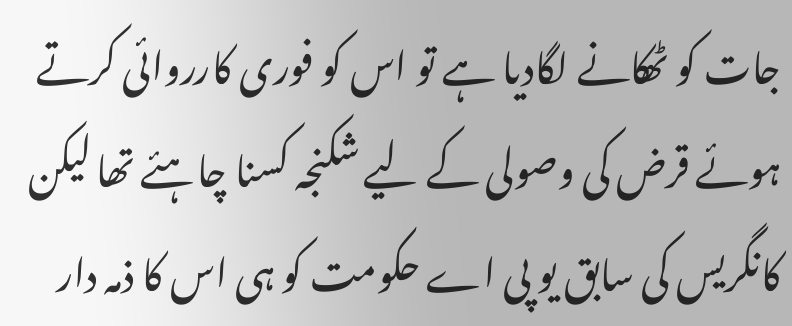جات کو ٹھکانے لگادیا ہے تو اس کو فوری کارروائی کرتے ہوئے قرض کی وصولی کے لیے شکنجہ کسنا چاہئے تھا لیکن کانگریس کی سابق یو پی اے حکومت کو ہی اس کا ذمہ دار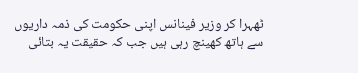ٹھہرا کر وزیر فینانس اپنی حکومت کی ذمہ داریوں سے ہاتھ کھینچ رہی ہیں جب کہ حقیقت یہ بتائی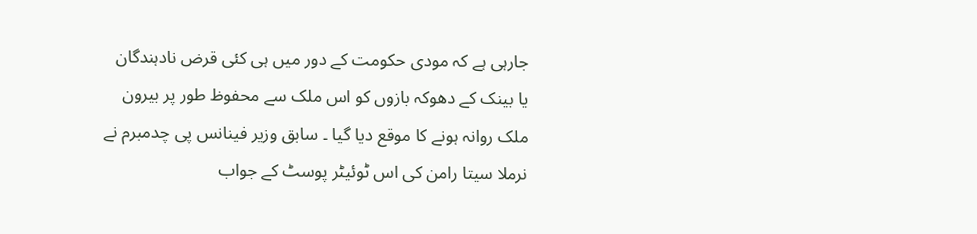جارہی ہے کہ مودی حکومت کے دور میں ہی کئی قرض نادہندگان یا بینک کے دھوکہ بازوں کو اس ملک سے محفوظ طور پر بیرون ملک روانہ ہونے کا موقع دیا گیا ۔ سابق وزیر فینانس پی چدمبرم نے نرملا سیتا رامن کی اس ٹوئیٹر پوسٹ کے جواب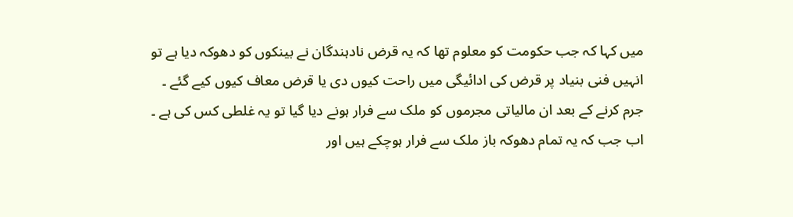میں کہا کہ جب حکومت کو معلوم تھا کہ یہ قرض نادہندگان نے بینکوں کو دھوکہ دیا ہے تو انہیں فنی بنیاد پر قرض کی ادائیگی میں راحت کیوں دی یا قرض معاف کیوں کیے گئے ۔ جرم کرنے کے بعد ان مالیاتی مجرموں کو ملک سے فرار ہونے دیا گیا تو یہ غلطی کس کی ہے ۔ اب جب کہ یہ تمام دھوکہ باز ملک سے فرار ہوچکے ہیں اور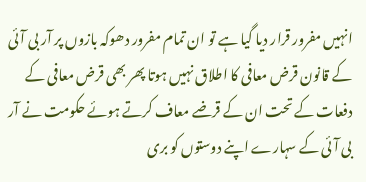انہیں مفرور قرار دیا گیا ہے تو ان تمام مفرور دھوکہ بازوں پر آر بی آئی کے قانون قرض معافی کا اطلاق نہیں ہوتا پھر بھی قرض معافی کے دفعات کے تحت ان کے قرضے معاف کرتے ہوئے حکومت نے آر بی آئی کے سہارے اپنے دوستوں کو بری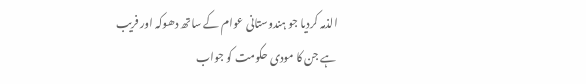الذمہ کردیا جو ہندوستانی عوام کے ساتھ دھوکہ اور فریب ہے جن کا مودی حکومت کو جواب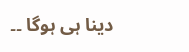دینا ہی ہوگا ۔۔